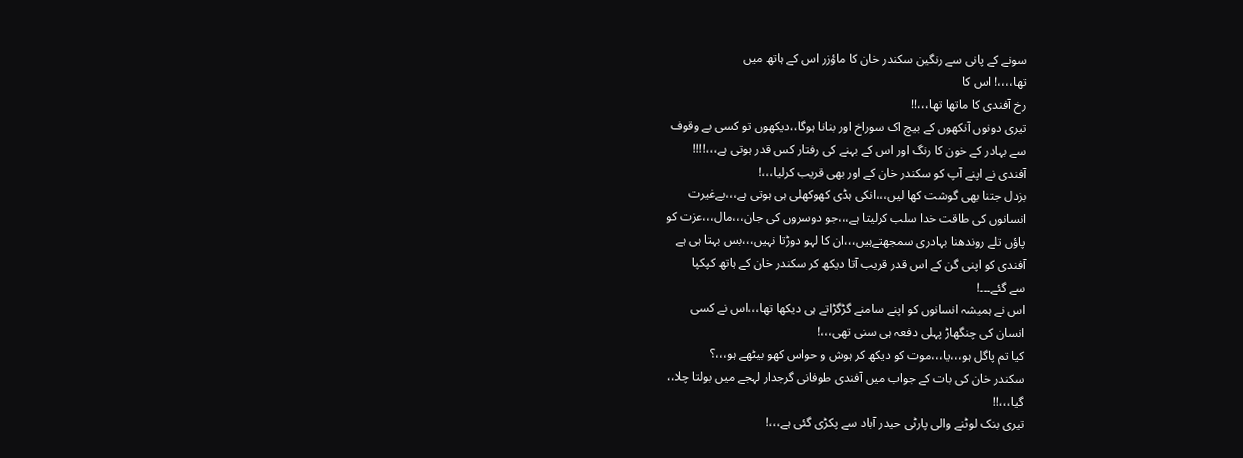سونے کے پانی سے رنگین سکندر خان کا ماؤزر اس کے ہاتھ میں
تھا،،،،! اس کا
رخ آفندی کا ماتھا تھا،،،!!
تیری دونوں آنکھوں کے بیچ اک سوراخ اور بنانا ہوگا،،دیکھوں تو کسی بے وقوف
سے بہادر کے خون کا رنگ اور اس کے بہنے کی رفتار کس قدر ہوتی ہے،،،!!!!
آفندی نے اپنے آپ کو سکندر خان کے اور بھی قریب کرلیا،،،!
بزدل جتنا بھی گوشت کھا لیں،،،انکی ہڈی کھوکھلی ہی ہوتی ہے،،،بےغیرت
انسانوں کی طاقت خدا سلب کرلیتا ہے،،،جو دوسروں کی جان،،،مال،،،عزت کو
پاؤں تلے روندھنا بہادری سمجھتےہیں،،،ان کا لہو دوڑتا نہیں،،،بس بہتا ہی ہے
آفندی کو اپنی گن کے اس قدر قریب آتا دیکھ کر سکندر خان کے ہاتھ کپکپا
سے گئے۔۔۔!
اس نے ہمیشہ انسانوں کو اپنے سامنے گڑگڑاتے ہی دیکھا تھا،،،اس نے کسی
انسان کی چنگھاڑ پہلی دفعہ ہی سنی تھی،،،!
کیا تم پاگل ہو،،،یا،،،موت کو دیکھ کر ہوش و حواس کھو بیٹھے ہو،،،؟
سکندر خان کی بات کے جواب میں آفندی طوفانی گرجدار لہجے میں بولتا چلا،،
گیا،،،!!
تیری بنک لوٹنے والی پارٹی حیدر آباد سے پکڑی گئی ہے،،،!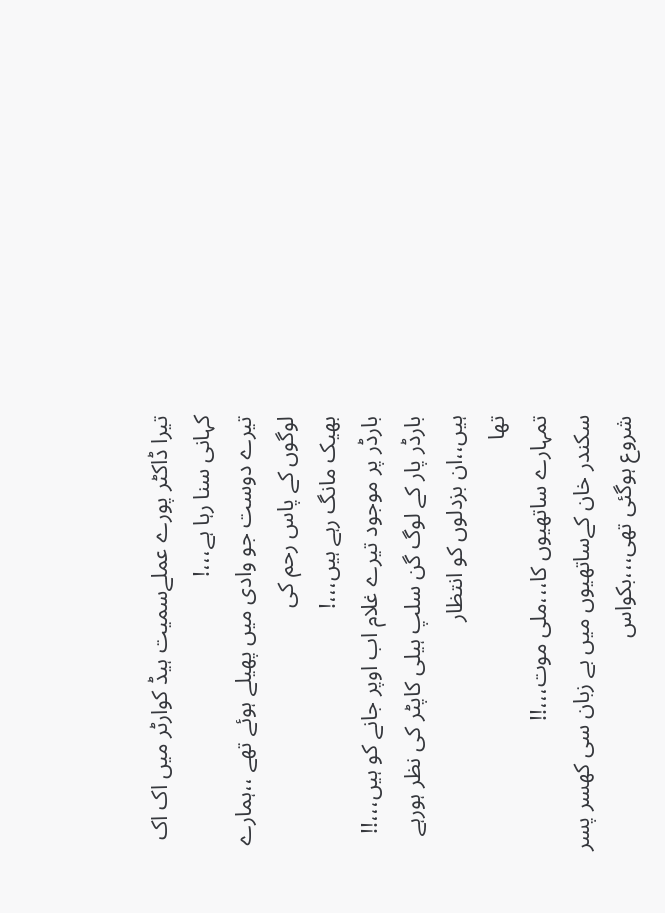تیرا ڈاکٹر پورے عملےسمیت ہیڈ کوارٹر میں اک اک کہانی سنا رہا ہے،،،!
تیرے دوست جو وادی میں پھیلے ہوئے تھے ،،ہمارے لوگوں کے پاس رحم کی
بھیک مانگ رہے ہیں،،،!
بارڈر پر موجود تیرے غلام اب اوپر جانے کو ہیں،،،!!
بارڈر پار کے لوگ گن سلپ ہیلی کاپٹر کی نظر ہورہے ہیں،،ان بزدلوں کو انتظار
تھا
تمہارے ساتھیوں کا،،،ملی موت،،،!!
سکندر خان کےساتھیوں میں بے زبان سی کھسر پسر شروع ہوگئی تھی،،،بکواس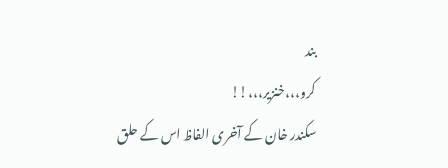بند
کرو،،،خنزیر،،،!!
سکندر خان کے آخری الفاظ اس کے حلق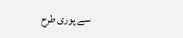سے پوری طرح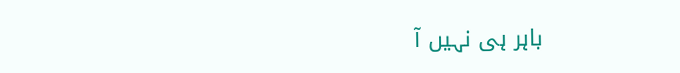باہر ہی نہیں آ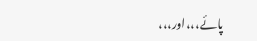پائے،،،اور،،،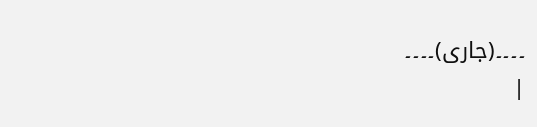۔۔۔۔(جاری)۔۔۔۔
|